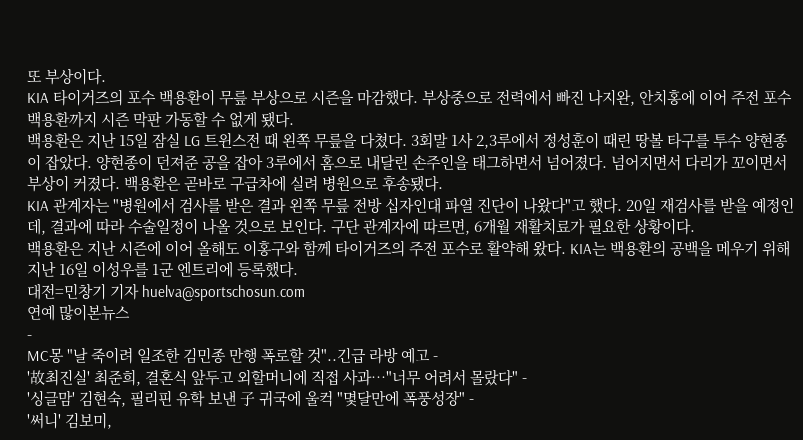또 부상이다.
KIA 타이거즈의 포수 백용환이 무릎 부상으로 시즌을 마감했다. 부상중으로 전력에서 빠진 나지완, 안치홍에 이어 주전 포수 백용환까지 시즌 막판 가동할 수 없게 됐다.
백용환은 지난 15일 잠실 LG 트윈스전 때 왼쪽 무릎을 다쳤다. 3회말 1사 2,3루에서 정성훈이 때린 땅볼 타구를 투수 양현종이 잡았다. 양현종이 던져준 공을 잡아 3루에서 홈으로 내달린 손주인을 태그하면서 넘어졌다. 넘어지면서 다리가 꼬이면서 부상이 커졌다. 백용환은 곧바로 구급차에 실려 병원으로 후송됐다.
KIA 관계자는 "병원에서 검사를 받은 결과 왼쪽 무릎 전방 십자인대 파열 진단이 나왔다"고 했다. 20일 재검사를 받을 예정인데, 결과에 따라 수술일정이 나올 것으로 보인다. 구단 관계자에 따르면, 6개월 재활치료가 필요한 상황이다.
백용환은 지난 시즌에 이어 올해도 이홍구와 함께 타이거즈의 주전 포수로 활약해 왔다. KIA는 백용환의 공백을 메우기 위해 지난 16일 이성우를 1군 엔트리에 등록했다.
대전=민창기 기자 huelva@sportschosun.com
연예 많이본뉴스
-
MC몽 "날 죽이려 일조한 김민종 만행 폭로할 것"..긴급 라방 예고 -
'故최진실' 최준희, 결혼식 앞두고 외할머니에 직접 사과…"너무 어려서 몰랐다" -
'싱글맘' 김현숙, 필리핀 유학 보낸 子 귀국에 울컥 "몇달만에 폭풍성장" -
'써니' 김보미,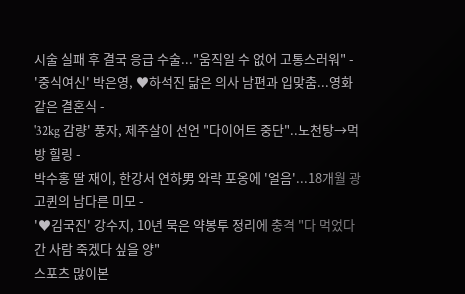시술 실패 후 결국 응급 수술..."움직일 수 없어 고통스러워" -
'중식여신' 박은영, ♥하석진 닮은 의사 남편과 입맞춤...영화 같은 결혼식 -
'32kg 감량' 풍자, 제주살이 선언 "다이어트 중단"..노천탕→먹방 힐링 -
박수홍 딸 재이, 한강서 연하男 와락 포옹에 '얼음'...18개월 광고퀸의 남다른 미모 -
'♥김국진' 강수지, 10년 묵은 약봉투 정리에 충격 "다 먹었다간 사람 죽겠다 싶을 양"
스포츠 많이본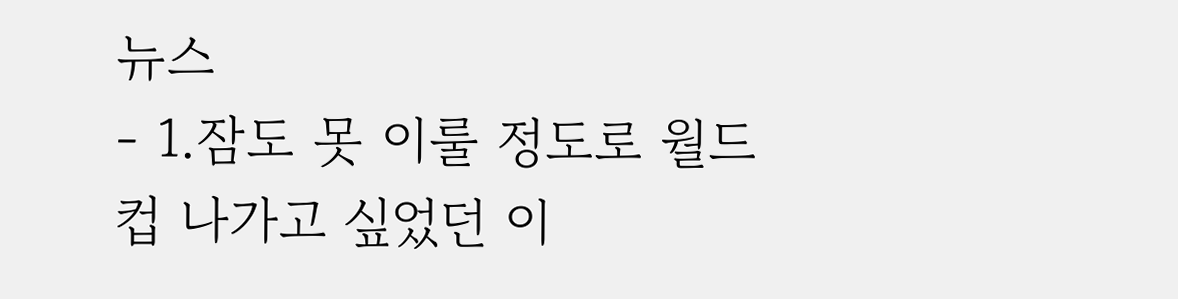뉴스
- 1.잠도 못 이룰 정도로 월드컵 나가고 싶었던 이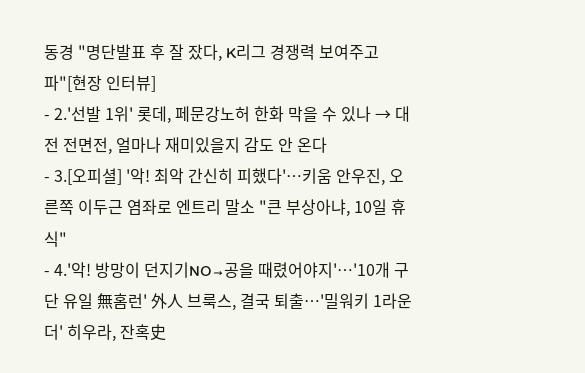동경 "명단발표 후 잘 잤다, K리그 경쟁력 보여주고파"[현장 인터뷰]
- 2.'선발 1위' 롯데, 페문강노허 한화 막을 수 있나 → 대전 전면전, 얼마나 재미있을지 감도 안 온다
- 3.[오피셜] '악! 최악 간신히 피했다'…키움 안우진, 오른쪽 이두근 염좌로 엔트리 말소 "큰 부상아냐, 10일 휴식"
- 4.'악! 방망이 던지기NO→공을 때렸어야지'…'10개 구단 유일 無홈런' 外人 브룩스, 결국 퇴출…'밀워키 1라운더' 히우라, 잔혹史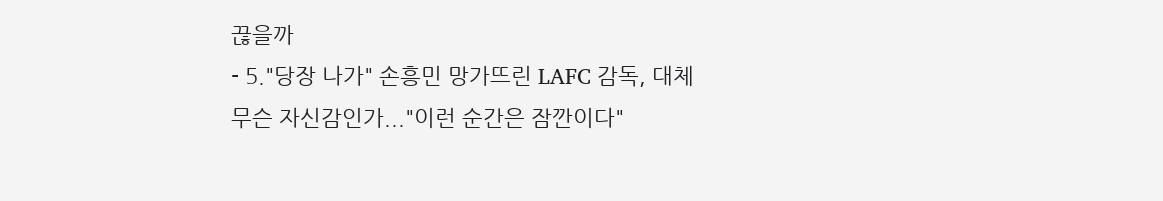끊을까
- 5."당장 나가" 손흥민 망가뜨린 LAFC 감독, 대체 무슨 자신감인가..."이런 순간은 잠깐이다"